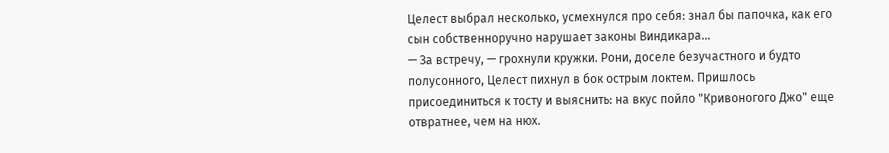Целест выбрал несколько, усмехнулся про себя: знал бы папочка, как его сын собственноручно нарушает законы Виндикара…
— За встречу, — грохнули кружки. Рони, доселе безучастного и будто полусонного, Целест пихнул в бок острым локтем. Пришлось присоединиться к тосту и выяснить: на вкус пойло "Кривоногого Джо" еще отвратнее, чем на нюх.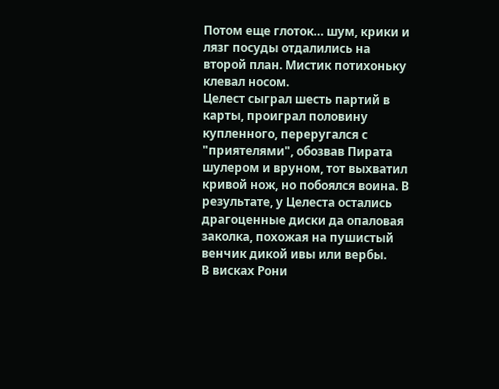Потом еще глоток… шум, крики и лязг посуды отдалились на второй план. Мистик потихоньку клевал носом.
Целест сыграл шесть партий в карты, проиграл половину купленного, переругался с "приятелями", обозвав Пирата шулером и вруном, тот выхватил кривой нож, но побоялся воина. В результате, у Целеста остались драгоценные диски да опаловая заколка, похожая на пушистый венчик дикой ивы или вербы.
В висках Рони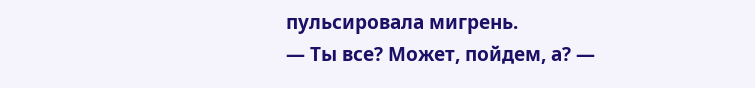пульсировала мигрень.
— Ты все? Может, пойдем, а? —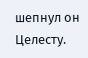шепнул он Целесту.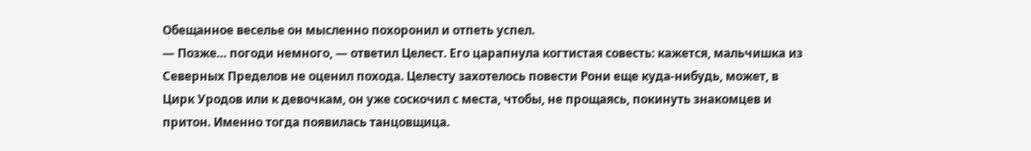Обещанное веселье он мысленно похоронил и отпеть успел.
— Позже… погоди немного, — ответил Целест. Его царапнула когтистая совесть: кажется, мальчишка из Северных Пределов не оценил похода. Целесту захотелось повести Рони еще куда-нибудь, может, в Цирк Уродов или к девочкам, он уже соскочил с места, чтобы, не прощаясь, покинуть знакомцев и притон. Именно тогда появилась танцовщица.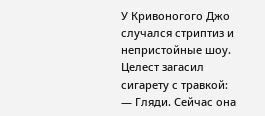У Кривоногого Джо случался стриптиз и непристойные шоу. Целест загасил сигарету с травкой:
— Гляди. Сейчас она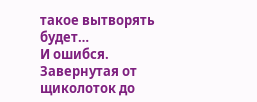такое вытворять будет…
И ошибся.
Завернутая от щиколоток до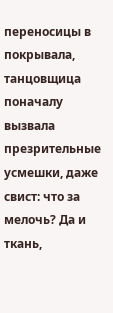переносицы в покрывала, танцовщица поначалу вызвала презрительные усмешки, даже свист: что за мелочь? Да и ткань,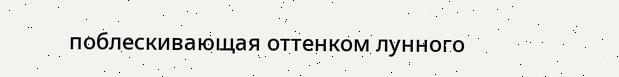поблескивающая оттенком лунного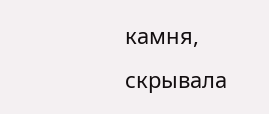камня, скрывала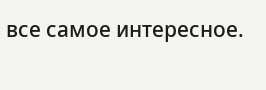все самое интересное.